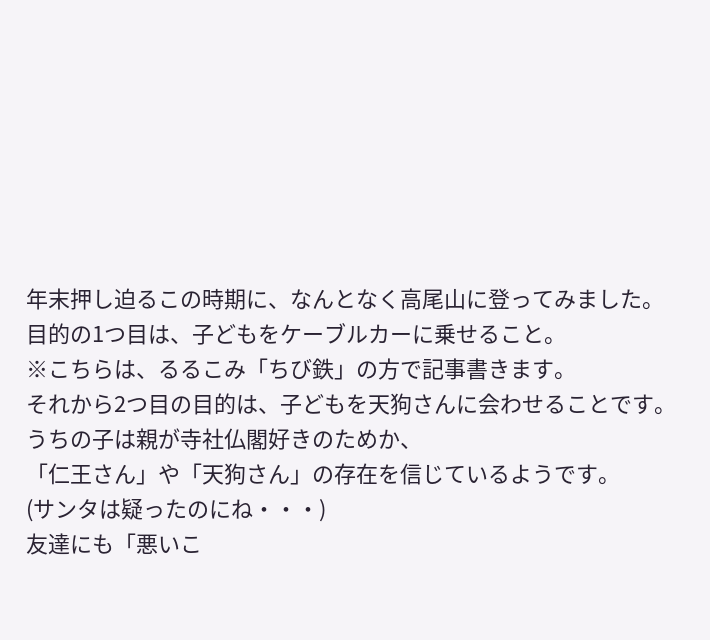年末押し迫るこの時期に、なんとなく高尾山に登ってみました。
目的の1つ目は、子どもをケーブルカーに乗せること。
※こちらは、るるこみ「ちび鉄」の方で記事書きます。
それから2つ目の目的は、子どもを天狗さんに会わせることです。
うちの子は親が寺社仏閣好きのためか、
「仁王さん」や「天狗さん」の存在を信じているようです。
(サンタは疑ったのにね・・・)
友達にも「悪いこ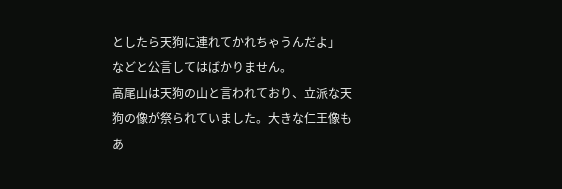としたら天狗に連れてかれちゃうんだよ」
などと公言してはばかりません。
高尾山は天狗の山と言われており、立派な天狗の像が祭られていました。大きな仁王像もあ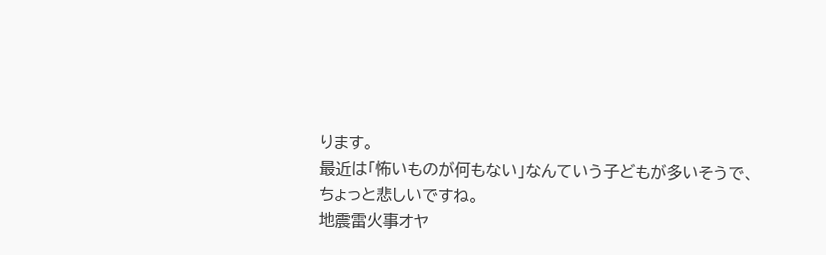ります。
最近は「怖いものが何もない」なんていう子どもが多いそうで、
ちょっと悲しいですね。
地震雷火事オヤ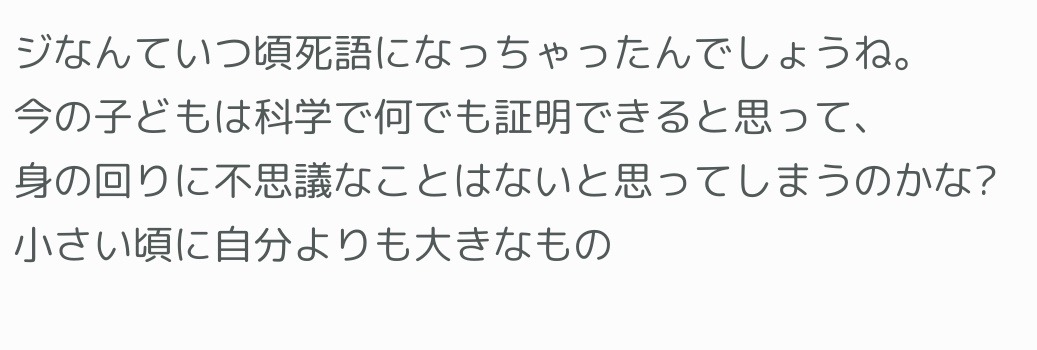ジなんていつ頃死語になっちゃったんでしょうね。
今の子どもは科学で何でも証明できると思って、
身の回りに不思議なことはないと思ってしまうのかな?
小さい頃に自分よりも大きなもの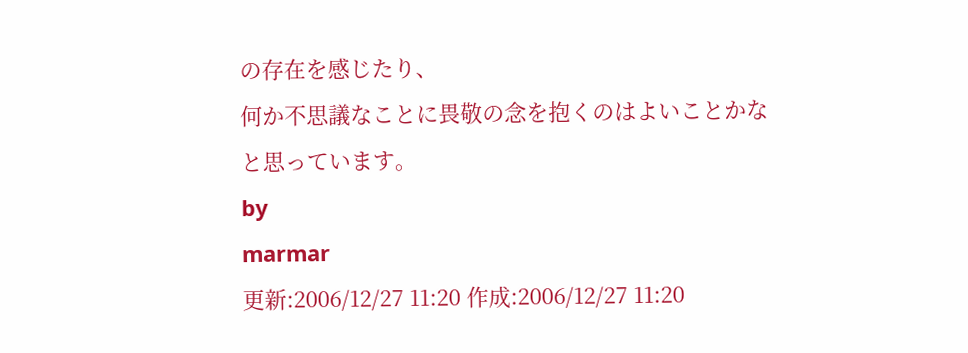の存在を感じたり、
何か不思議なことに畏敬の念を抱くのはよいことかな
と思っています。
by
marmar
更新:2006/12/27 11:20 作成:2006/12/27 11:20